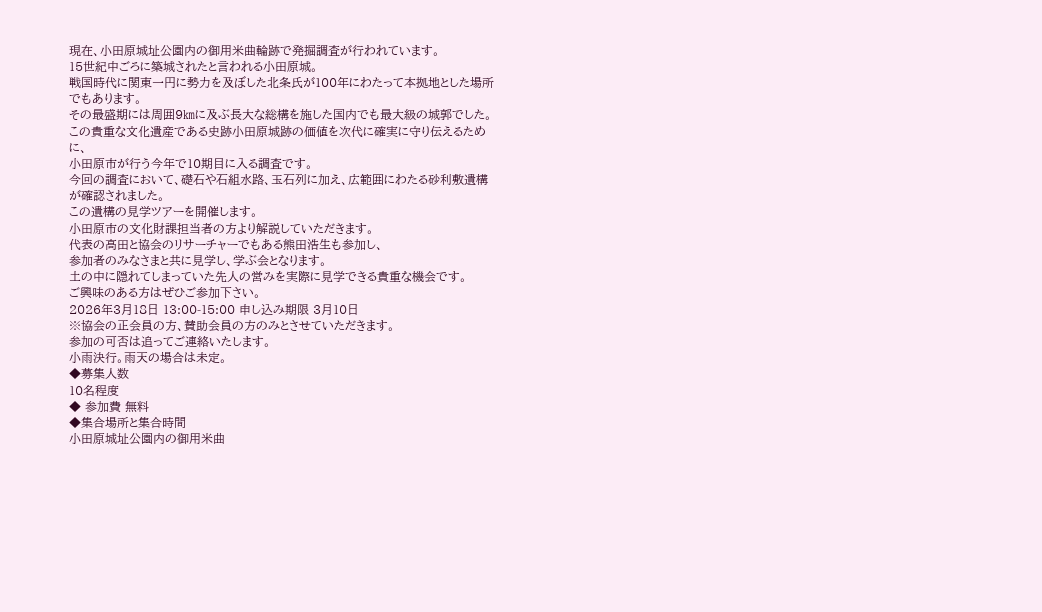現在、小田原城址公園内の御用米曲輪跡で発掘調査が行われています。
15世紀中ごろに築城されたと言われる小田原城。
戦国時代に関東一円に勢力を及ぼした北条氏が100年にわたって本拠地とした場所でもあります。
その最盛期には周囲9㎞に及ぶ長大な総構を施した国内でも最大級の城郭でした。
この貴重な文化遺産である史跡小田原城跡の価値を次代に確実に守り伝えるために、
小田原市が行う今年で10期目に入る調査です。
今回の調査において、礎石や石組水路、玉石列に加え、広範囲にわたる砂利敷遺構が確認されました。
この遺構の見学ツアーを開催します。
小田原市の文化財課担当者の方より解説していただきます。
代表の高田と協会のリサーチャーでもある熊田浩生も参加し、
参加者のみなさまと共に見学し、学ぶ会となります。
土の中に隠れてしまっていた先人の営みを実際に見学できる貴重な機会です。
ご興味のある方はぜひご参加下さい。
2026年3月18日 13:00-15:00 申し込み期限 3月10日
※協会の正会員の方、賛助会員の方のみとさせていただきます。
参加の可否は追ってご連絡いたします。
小雨決行。雨天の場合は未定。
◆募集人数
10名程度
◆ 参加費 無料
◆集合場所と集合時間
小田原城址公園内の御用米曲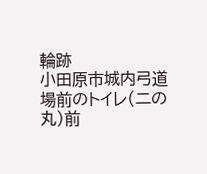輪跡
小田原市城内弓道場前のトイレ(二の丸)前